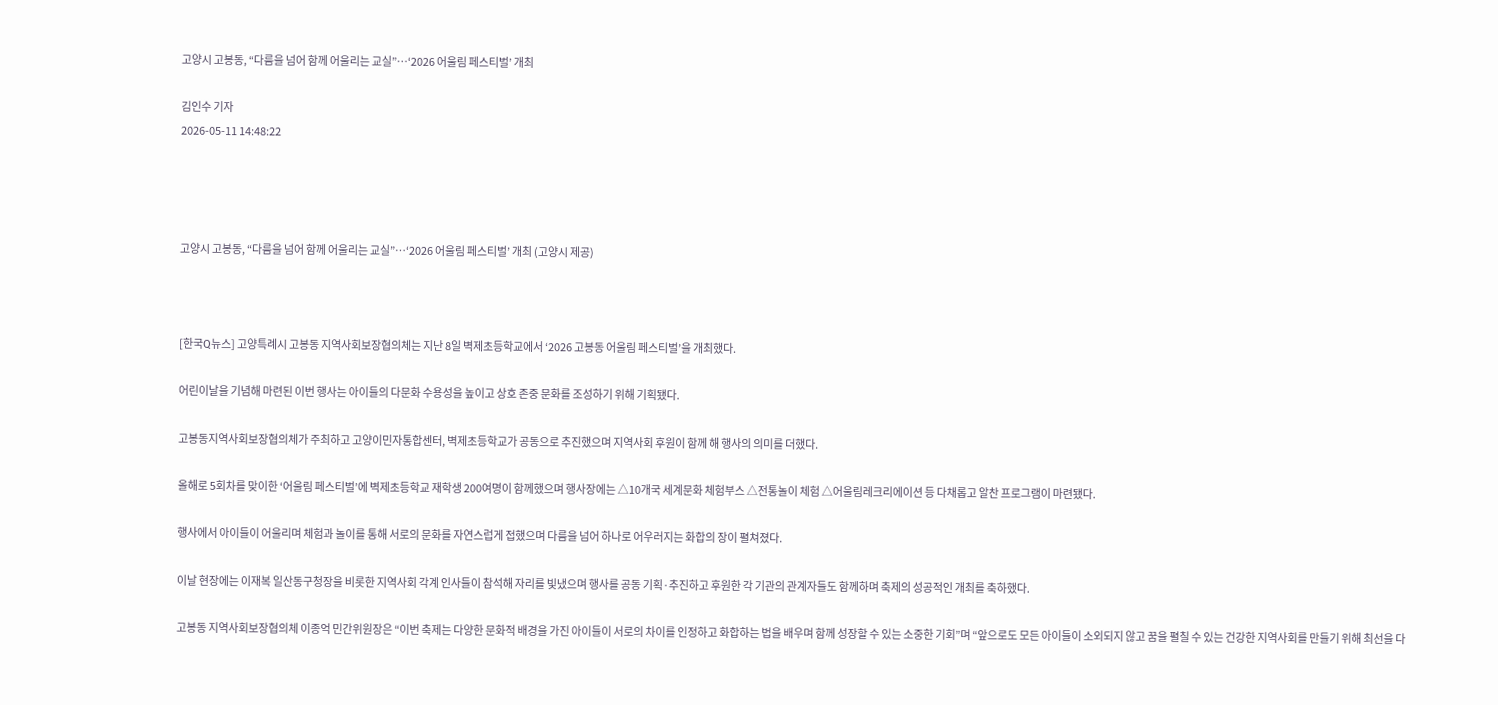고양시 고봉동, “다름을 넘어 함께 어울리는 교실”…‘2026 어울림 페스티벌’ 개최

김인수 기자
2026-05-11 14:48:22




고양시 고봉동, “다름을 넘어 함께 어울리는 교실”…‘2026 어울림 페스티벌’ 개최 (고양시 제공)



[한국Q뉴스] 고양특례시 고봉동 지역사회보장협의체는 지난 8일 벽제초등학교에서 ‘2026 고봉동 어울림 페스티벌’을 개최했다.

어린이날을 기념해 마련된 이번 행사는 아이들의 다문화 수용성을 높이고 상호 존중 문화를 조성하기 위해 기획됐다.

고봉동지역사회보장협의체가 주최하고 고양이민자통합센터, 벽제초등학교가 공동으로 추진했으며 지역사회 후원이 함께 해 행사의 의미를 더했다.

올해로 5회차를 맞이한 ‘어울림 페스티벌’에 벽제초등학교 재학생 200여명이 함께했으며 행사장에는 △10개국 세계문화 체험부스 △전통놀이 체험 △어울림레크리에이션 등 다채롭고 알찬 프로그램이 마련됐다.

행사에서 아이들이 어울리며 체험과 놀이를 통해 서로의 문화를 자연스럽게 접했으며 다름을 넘어 하나로 어우러지는 화합의 장이 펼쳐졌다.

이날 현장에는 이재복 일산동구청장을 비롯한 지역사회 각계 인사들이 참석해 자리를 빛냈으며 행사를 공동 기획·추진하고 후원한 각 기관의 관계자들도 함께하며 축제의 성공적인 개최를 축하했다.

고봉동 지역사회보장협의체 이종억 민간위원장은 “이번 축제는 다양한 문화적 배경을 가진 아이들이 서로의 차이를 인정하고 화합하는 법을 배우며 함께 성장할 수 있는 소중한 기회”며 “앞으로도 모든 아이들이 소외되지 않고 꿈을 펼칠 수 있는 건강한 지역사회를 만들기 위해 최선을 다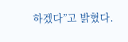하겠다”고 밝혔다.